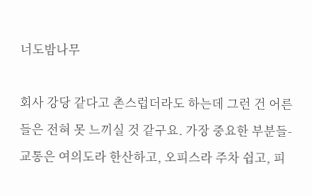너도밤나무

회사 강당 같다고 촌스럽더라도 하는데 그런 건 어른들은 전혀 못 느끼실 것 같구요. 가장 중요한 부분들- 교통은 여의도라 한산하고, 오피스라 주차 쉽고, 피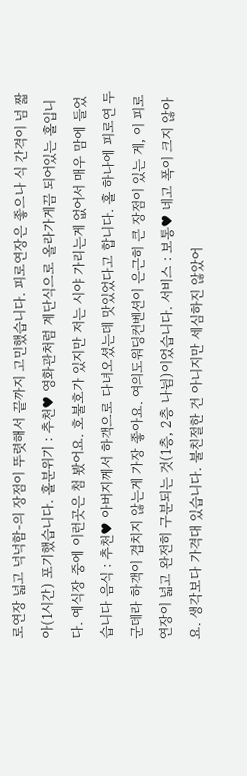로연장 넓고 넉넉함-의 장점이 뚜렷해서 끝까지 고민했습니다. 피로연장은 좋으나 식 간격이 넘 짧아(1시간) 포기했습니다. 홀분위기 : 추천♥ 영화관처럼 계단식으로 올라가게끔 되어있는 홀입니다. 예식장 중에 이런곳은 첨 봤어요. 호불호가 있지만 저는 시야 가리는게 없어서 매우 맘에 들었습니다 음식 : 추천♥ 아버지께서 하객으로 다녀오셨는데 맛있었다고 합니다. 홀 하나에 피로연 두 군데라 하객이 겹치지 않는게 가장 좋아요. 여의도워딩컨벤션이 은근히 큰 장점이 있는 게, 이 피로연장이 넓고 완전히 구분되는 것(1층, 2층 나뉨)이었습니다. 서비스 : 보통♥ 네고 폭이 크지 않아요. 생각보다 가격대 있습니다. 불친절한 건 아니지만 세심하진 않았어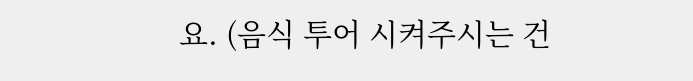요. (음식 투어 시켜주시는 건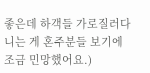좋은데 하객들 가로질러다니는 게 혼주분들 보기에 조금 민망했어요.)